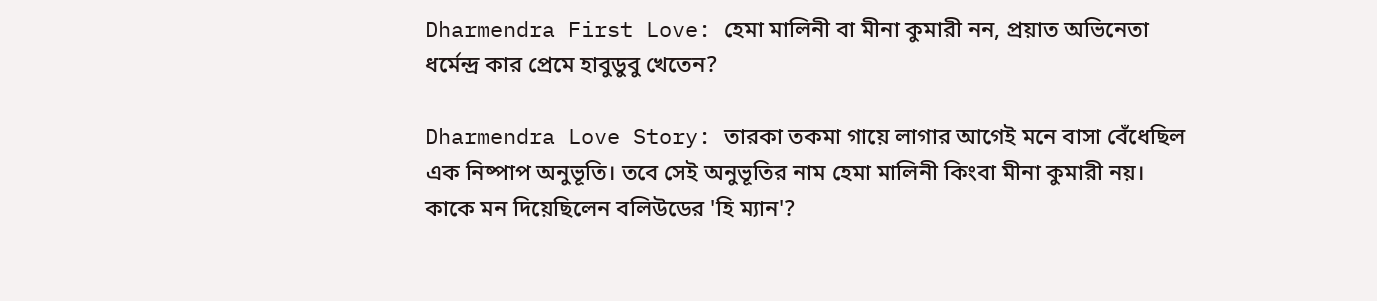Dharmendra First Love: হেমা মালিনী বা মীনা কুমারী নন, প্রয়াত অভিনেতা ধর্মেন্দ্র কার প্রেমে হাবুডুবু খেতেন?

Dharmendra Love Story: তারকা তকমা গায়ে লাগার আগেই মনে বাসা বেঁধেছিল এক নিষ্পাপ অনুভূতি। তবে সেই অনুভূতির নাম হেমা মালিনী কিংবা মীনা কুমারী নয়। কাকে মন দিয়েছিলেন বলিউডের 'হি ম্যান'?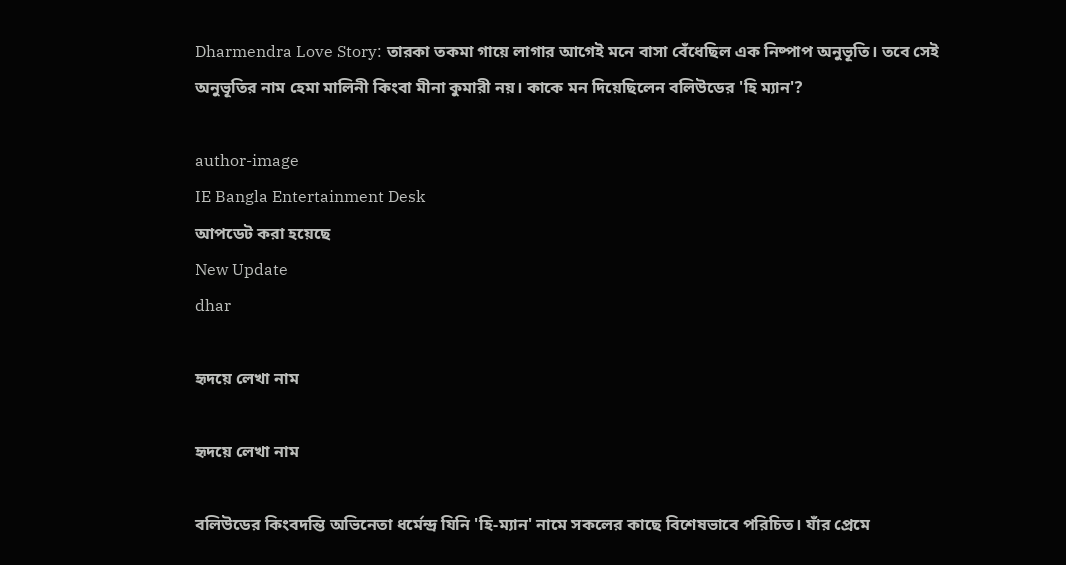Dharmendra Love Story: তারকা তকমা গায়ে লাগার আগেই মনে বাসা বেঁধেছিল এক নিষ্পাপ অনুভূতি। তবে সেই অনুভূতির নাম হেমা মালিনী কিংবা মীনা কুমারী নয়। কাকে মন দিয়েছিলেন বলিউডের 'হি ম্যান'?

author-image
IE Bangla Entertainment Desk
আপডেট করা হয়েছে
New Update
dhar

হৃদয়ে লেখা নাম

হৃদয়ে লেখা নাম

বলিউডের কিংবদন্তি অভিনেতা ধর্মেন্দ্র যিনি 'হি-ম্যান' নামে সকলের কাছে বিশেষভাবে পরিচিত। যাঁর প্রেমে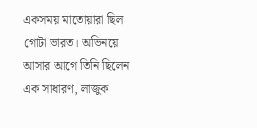একসময় মাতোয়ারা ছিল গোটা ভারত। অভিনয়ে আসার আগে তিনি ছিলেন এক সাধারণ, লাজুক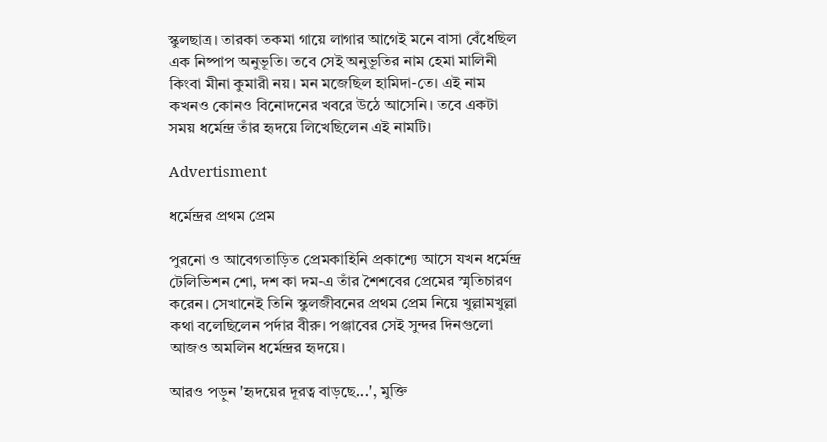স্কুলছাত্র। তারকা তকমা গায়ে লাগার আগেই মনে বাসা বেঁধেছিল এক নিষ্পাপ অনুভূতি। তবে সেই অনুভূতির নাম হেমা মালিনী কিংবা মীনা কুমারী নয়। মন মজেছিল হামিদা-তে। এই নাম কখনও কোনও বিনোদনের খবরে উঠে আসেনি। তবে একটা সময় ধর্মেন্দ্র তাঁর হৃদয়ে লিখেছিলেন এই নামটি।

Advertisment

ধর্মেন্দ্রর প্রথম প্রেম

পুরনো ও আবেগতাড়িত প্রেমকাহিনি প্রকাশ্যে আসে যখন ধর্মেন্দ্র টেলিভিশন শো, দশ কা দম-এ তাঁর শৈশবের প্রেমের স্মৃতিচারণ করেন। সেখানেই তিনি স্কুলজীবনের প্রথম প্রেম নিয়ে খুল্লামখুল্লা কথা বলেছিলেন পর্দার বীরু। পঞ্জাবের সেই সুন্দর দিনগুলো আজও অমলিন ধর্মেন্দ্রর হৃদয়ে।

আরও পড়ুন 'হৃদয়ের দূরত্ব বাড়ছে...', মুক্তি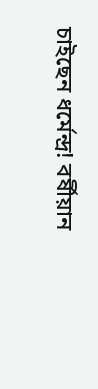চাইছেন ধর্মেন্দ্র! বর্ষীয়ান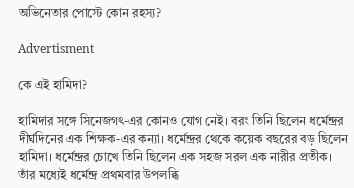অভিনেতার পোস্টে কোন রহস্য?

Advertisment

কে এই হামিদা?

হামিদার সঙ্গে সিনেজগৎ-এর কোনও যোগ নেই। বরং তিনি ছিলেন ধর্মেন্দ্রর দীর্ঘদিনের এক শিক্ষক-এর কন্যা। ধর্মেন্দ্রর থেকে কয়েক বছরের বড় ছিলেন হামিদা। ধর্মেন্দ্রর চোখে তিনি ছিলেন এক সহজ সরল এক নারীর প্রতীক। তাঁর মধ্যেই ধর্মেন্দ্র প্রথমবার উপলব্ধি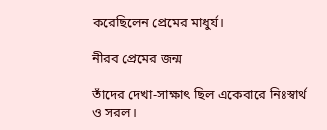করেছিলেন প্রেমের মাধুর্য।

নীরব প্রেমের জন্ম

তাঁদের দেখা-সাক্ষাৎ ছিল একেবারে নিঃস্বার্থ ও সরল।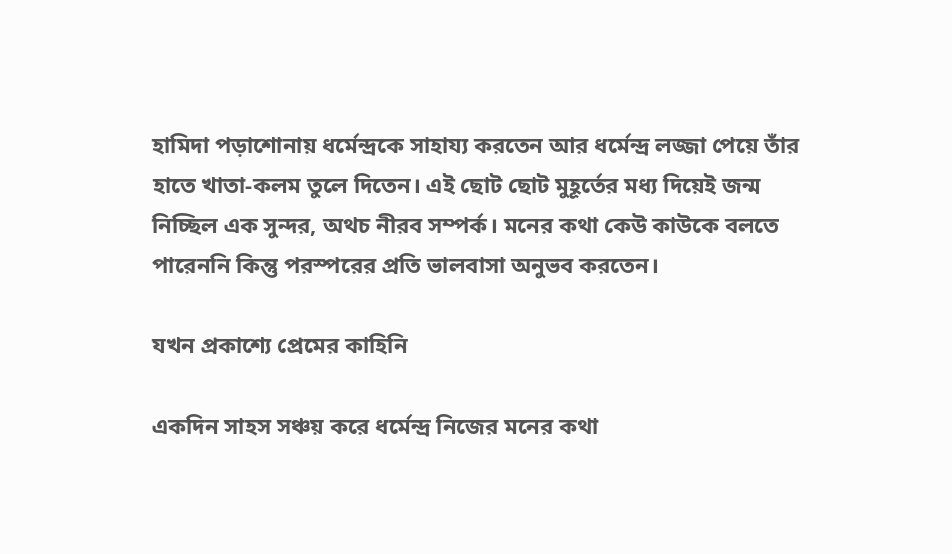হামিদা পড়াশোনায় ধর্মেন্দ্রকে সাহায্য করতেন আর ধর্মেন্দ্র লজ্জা পেয়ে তাঁর হাতে খাতা-কলম তুলে দিতেন। এই ছোট ছোট মুহূর্তের মধ্য দিয়েই জন্ম নিচ্ছিল এক সুন্দর, অথচ নীরব সম্পর্ক। মনের কথা কেউ কাউকে বলতে পারেননি কিন্তু পরস্পরের প্রতি ভালবাসা অনুভব করতেন।

যখন প্রকাশ্যে প্রেমের কাহিনি

একদিন সাহস সঞ্চয় করে ধর্মেন্দ্র নিজের মনের কথা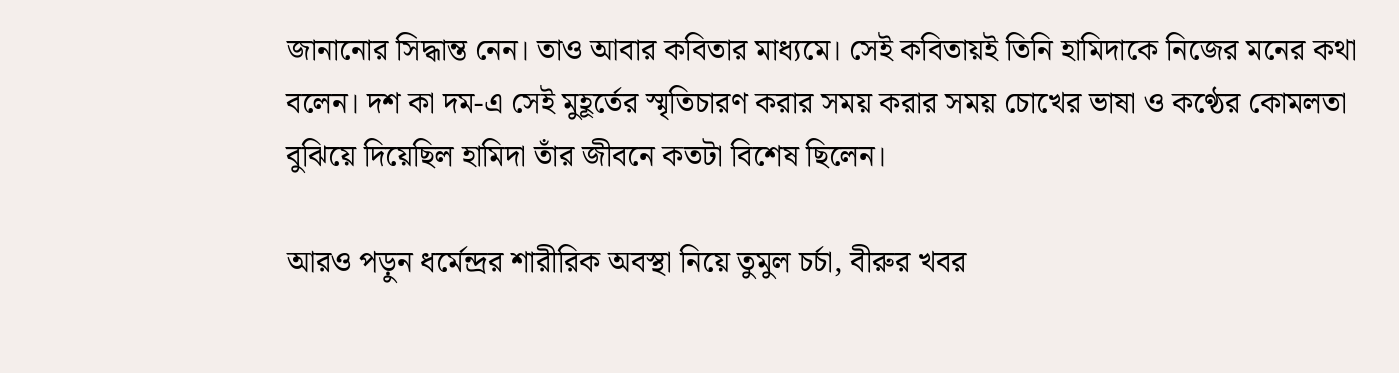জানানোর সিদ্ধান্ত নেন। তাও আবার কবিতার মাধ্যমে। সেই কবিতায়ই তিনি হামিদাকে নিজের মনের কথা বলেন। দশ কা দম-এ সেই মুহূর্তের স্মৃতিচারণ করার সময় করার সময় চোখের ভাষা ও কণ্ঠের কোমলতা বুঝিয়ে দিয়েছিল হামিদা তাঁর জীবনে কতটা বিশেষ ছিলেন।

আরও পড়ুন ধর্মেন্দ্রর শারীরিক অবস্থা নিয়ে তুমুল চর্চা, বীরুর খবর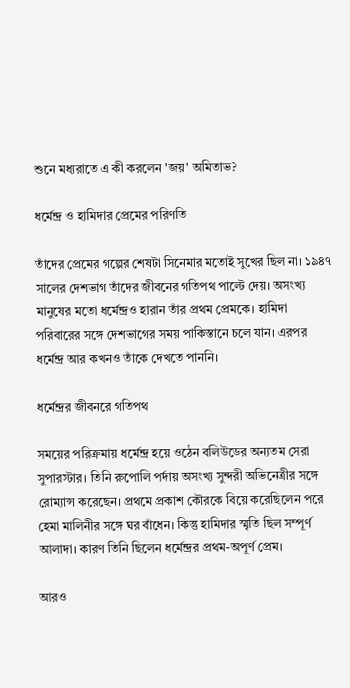শুনে মধ্যরাতে এ কী করলেন 'জয়' অমিতাভ?

ধর্মেন্দ্র ও হামিদার প্রেমের পরিণতি

তাঁদের প্রেমের গল্পের শেষটা সিনেমার মতোই সুখের ছিল না। ১৯৪৭ সালের দেশভাগ তাঁদের জীবনের গতিপথ পাল্টে দেয়। অসংখ্য মানুষের মতো ধর্মেন্দ্রও হারান তাঁর প্রথম প্রেমকে। হামিদা পরিবারের সঙ্গে দেশভাগের সময় পাকিস্তানে চলে যান। এরপর ধর্মেন্দ্র আর কখনও তাঁকে দেখতে পাননি।

ধর্মেন্দ্রর জীবনরে গতিপথ

সময়ের পরিক্রমায় ধর্মেন্দ্র হয়ে ওঠেন বলিউডের অন্যতম সেরা সুপারস্টার। তিনি রুপোলি পর্দায় অসংখ্য সুন্দরী অভিনেত্রীর সঙ্গে রোম্যান্স করেছেন। প্রথমে প্রকাশ কৌরকে বিয়ে করেছিলেন পরে হেমা মালিনীর সঙ্গে ঘর বাঁধেন। কিন্তু হামিদার স্মৃতি ছিল সম্পূর্ণ আলাদা। কারণ তিনি ছিলেন ধর্মেন্দ্রর প্রথম-অপূর্ণ প্রেম।

আরও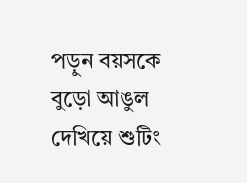পড়ুন বয়সকে বুড়ো আঙুল দেখিয়ে শুটিং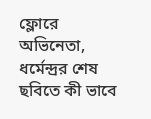ফ্লোরে অভিনেতা, ধর্মেন্দ্রর শেষ ছবিতে কী ভাবে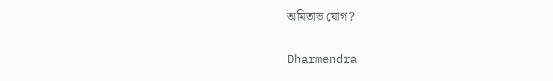অমিতাভ যোগ?

Dharmendra